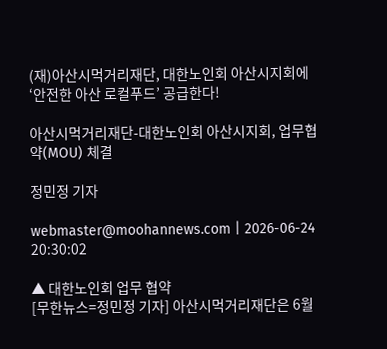(재)아산시먹거리재단, 대한노인회 아산시지회에 ‘안전한 아산 로컬푸드’ 공급한다!

아산시먹거리재단-대한노인회 아산시지회, 업무협약(MOU) 체결

정민정 기자

webmaster@moohannews.com | 2026-06-24 20:30:02

▲ 대한노인회 업무 협약
[무한뉴스=정민정 기자] 아산시먹거리재단은 6월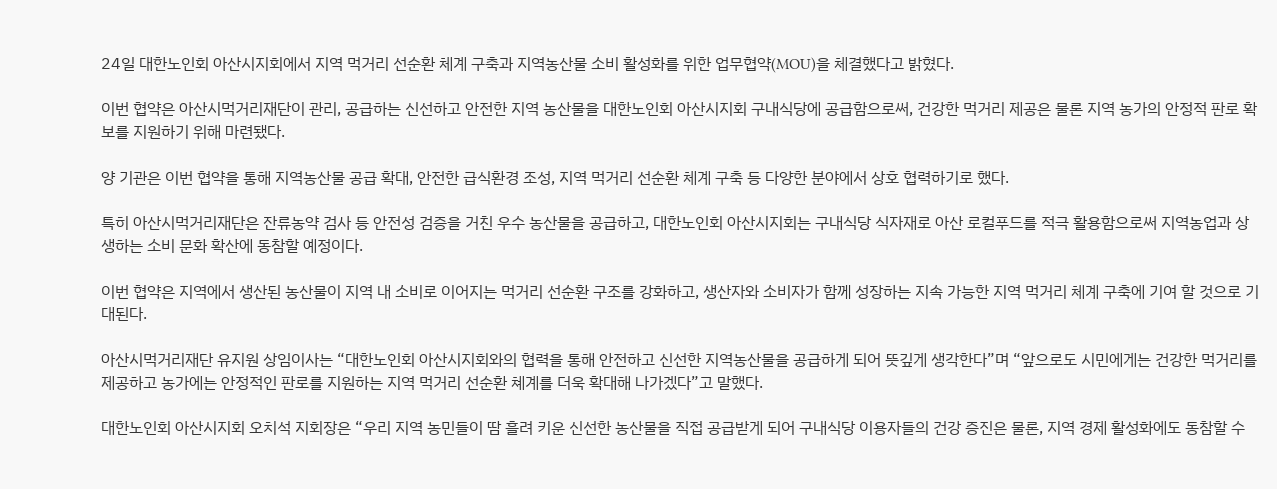24일 대한노인회 아산시지회에서 지역 먹거리 선순환 체계 구축과 지역농산물 소비 활성화를 위한 업무협약(MOU)을 체결했다고 밝혔다.

이번 협약은 아산시먹거리재단이 관리, 공급하는 신선하고 안전한 지역 농산물을 대한노인회 아산시지회 구내식당에 공급함으로써, 건강한 먹거리 제공은 물론 지역 농가의 안정적 판로 확보를 지원하기 위해 마련됐다.

양 기관은 이번 협약을 통해 지역농산물 공급 확대, 안전한 급식환경 조성, 지역 먹거리 선순환 체계 구축 등 다양한 분야에서 상호 협력하기로 했다.

특히 아산시먹거리재단은 잔류농약 검사 등 안전성 검증을 거친 우수 농산물을 공급하고, 대한노인회 아산시지회는 구내식당 식자재로 아산 로컬푸드를 적극 활용함으로써 지역농업과 상생하는 소비 문화 확산에 동참할 예정이다.

이번 협약은 지역에서 생산된 농산물이 지역 내 소비로 이어지는 먹거리 선순환 구조를 강화하고, 생산자와 소비자가 함께 성장하는 지속 가능한 지역 먹거리 체계 구축에 기여 할 것으로 기대된다.

아산시먹거리재단 유지원 상임이사는 “대한노인회 아산시지회와의 협력을 통해 안전하고 신선한 지역농산물을 공급하게 되어 뜻깊게 생각한다”며 “앞으로도 시민에게는 건강한 먹거리를 제공하고 농가에는 안정적인 판로를 지원하는 지역 먹거리 선순환 쳬계를 더욱 확대해 나가겠다”고 말했다.

대한노인회 아산시지회 오치석 지회장은 “우리 지역 농민들이 땀 흘려 키운 신선한 농산물을 직접 공급받게 되어 구내식당 이용자들의 건강 증진은 물론, 지역 경제 활성화에도 동참할 수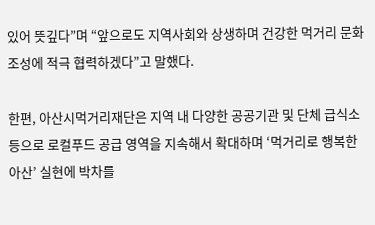있어 뜻깊다”며 “앞으로도 지역사회와 상생하며 건강한 먹거리 문화조성에 적극 협력하겠다”고 말했다.

한편, 아산시먹거리재단은 지역 내 다양한 공공기관 및 단체 급식소 등으로 로컬푸드 공급 영역을 지속해서 확대하며 ‘먹거리로 행복한 아산’ 실현에 박차를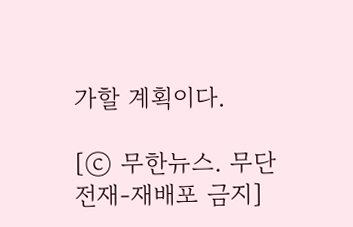가할 계획이다.

[ⓒ 무한뉴스. 무단전재-재배포 금지]